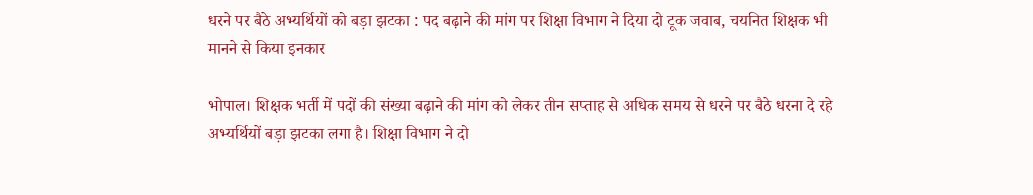धरने पर बैठे अभ्यर्थियों को बड़ा झटका : पद बढ़ाने की मांग पर शिक्षा विभाग ने दिया दो टूक जवाब, चयनित शिक्षक भी मानने से किया इनकार

भोपाल। शिक्षक भर्ती में पदों की संख्या बढ़ाने की मांग को लेकर तीन सप्ताह से अधिक समय से धरने पर बैठे धरना दे रहे अभ्यर्थियों बड़ा झटका लगा है। शिक्षा विभाग ने दो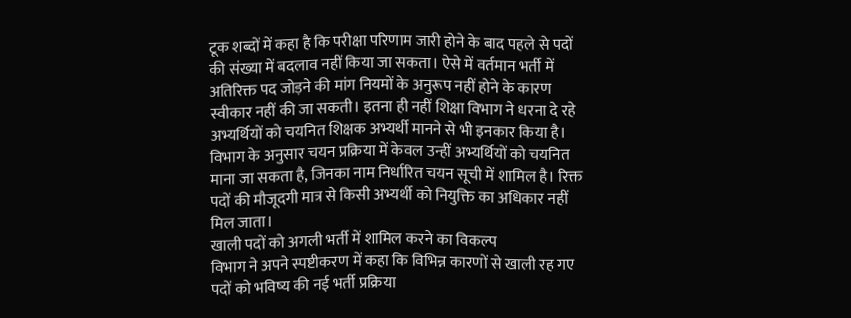टूक शब्दों में कहा है कि परीक्षा परिणाम जारी होने के बाद पहले से पदों की संख्या में बदलाव नहीं किया जा सकता। ऐसे में वर्तमान भर्ती में अतिरिक्त पद जोड़ने की मांग नियमों के अनुरूप नहीं होने के कारण स्वीकार नहीं की जा सकती। इतना ही नहीं शिक्षा विभाग ने धरना दे रहे अभ्यर्थियों को चयनित शिक्षक अभ्यर्थी मानने से भी इनकार किया है।
विभाग के अनुसार चयन प्रक्रिया में केवल उन्हीं अभ्यर्थियों को चयनित माना जा सकता है, जिनका नाम निर्धारित चयन सूची में शामिल है। रिक्त पदों की मौजूदगी मात्र से किसी अभ्यर्थी को नियुक्ति का अधिकार नहीं मिल जाता।
खाली पदों को अगली भर्ती में शामिल करने का विकल्प
विभाग ने अपने स्पष्टीकरण में कहा कि विभिन्न कारणों से खाली रह गए पदों को भविष्य की नई भर्ती प्रक्रिया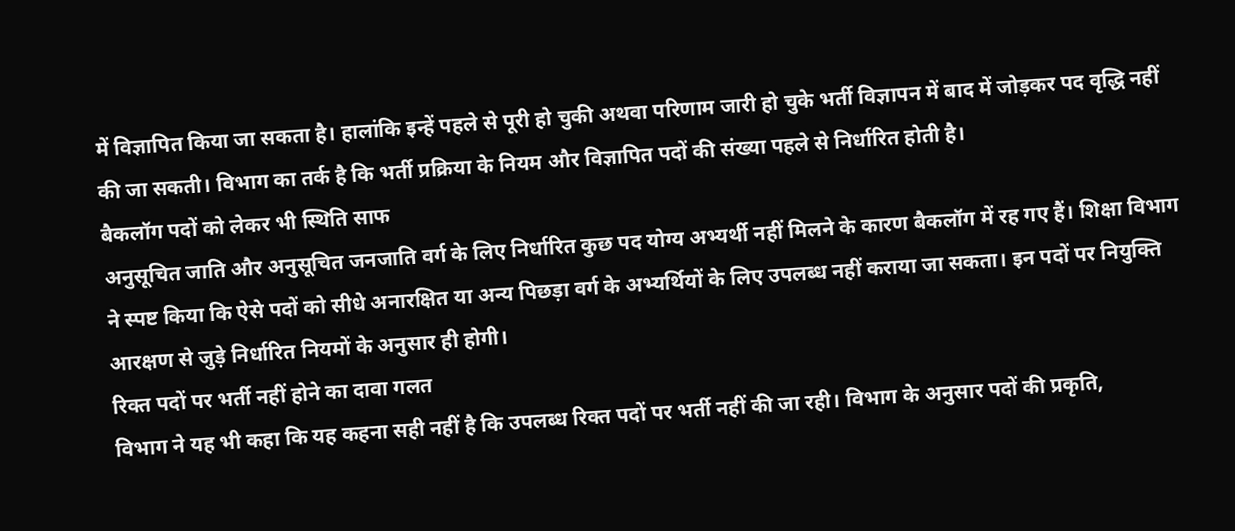में विज्ञापित किया जा सकता है। हालांकि इन्हें पहले से पूरी हो चुकी अथवा परिणाम जारी हो चुके भर्ती विज्ञापन में बाद में जोड़कर पद वृद्धि नहीं की जा सकती। विभाग का तर्क है कि भर्ती प्रक्रिया के नियम और विज्ञापित पदों की संख्या पहले से निर्धारित होती है।
बैकलॉग पदों को लेकर भी स्थिति साफ
अनुसूचित जाति और अनुसूचित जनजाति वर्ग के लिए निर्धारित कुछ पद योग्य अभ्यर्थी नहीं मिलने के कारण बैकलॉग में रह गए हैं। शिक्षा विभाग ने स्पष्ट किया कि ऐसे पदों को सीधे अनारक्षित या अन्य पिछड़ा वर्ग के अभ्यर्थियों के लिए उपलब्ध नहीं कराया जा सकता। इन पदों पर नियुक्ति आरक्षण से जुड़े निर्धारित नियमों के अनुसार ही होगी।
रिक्त पदों पर भर्ती नहीं होने का दावा गलत
विभाग ने यह भी कहा कि यह कहना सही नहीं है कि उपलब्ध रिक्त पदों पर भर्ती नहीं की जा रही। विभाग के अनुसार पदों की प्रकृति,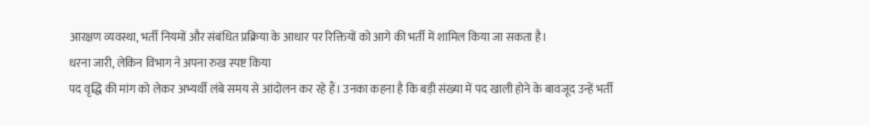आरक्षण व्यवस्था, भर्ती नियमों और संबंधित प्रक्रिया के आधार पर रिक्तियों को आगे की भर्ती में शामिल किया जा सकता है।
धरना जारी, लेकिन विभाग ने अपना रुख स्पष्ट किया
पद वृद्धि की मांग को लेकर अभ्यर्थी लंबे समय से आंदोलन कर रहे हैं। उनका कहना है कि बड़ी संख्या में पद खाली होने के बावजूद उन्हें भर्ती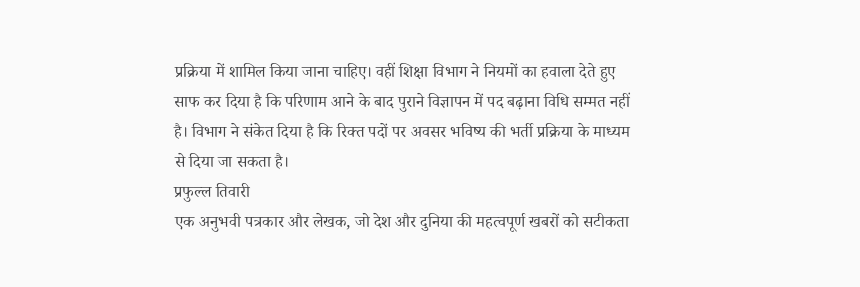प्रक्रिया में शामिल किया जाना चाहिए। वहीं शिक्षा विभाग ने नियमों का हवाला देते हुए साफ कर दिया है कि परिणाम आने के बाद पुराने विज्ञापन में पद बढ़ाना विधि सम्मत नहीं है। विभाग ने संकेत दिया है कि रिक्त पदों पर अवसर भविष्य की भर्ती प्रक्रिया के माध्यम से दिया जा सकता है।
प्रफुल्ल तिवारी
एक अनुभवी पत्रकार और लेखक, जो देश और दुनिया की महत्वपूर्ण खबरों को सटीकता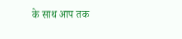के साथ आप तक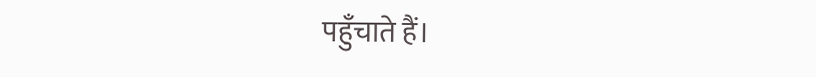पहुँचाते हैं।